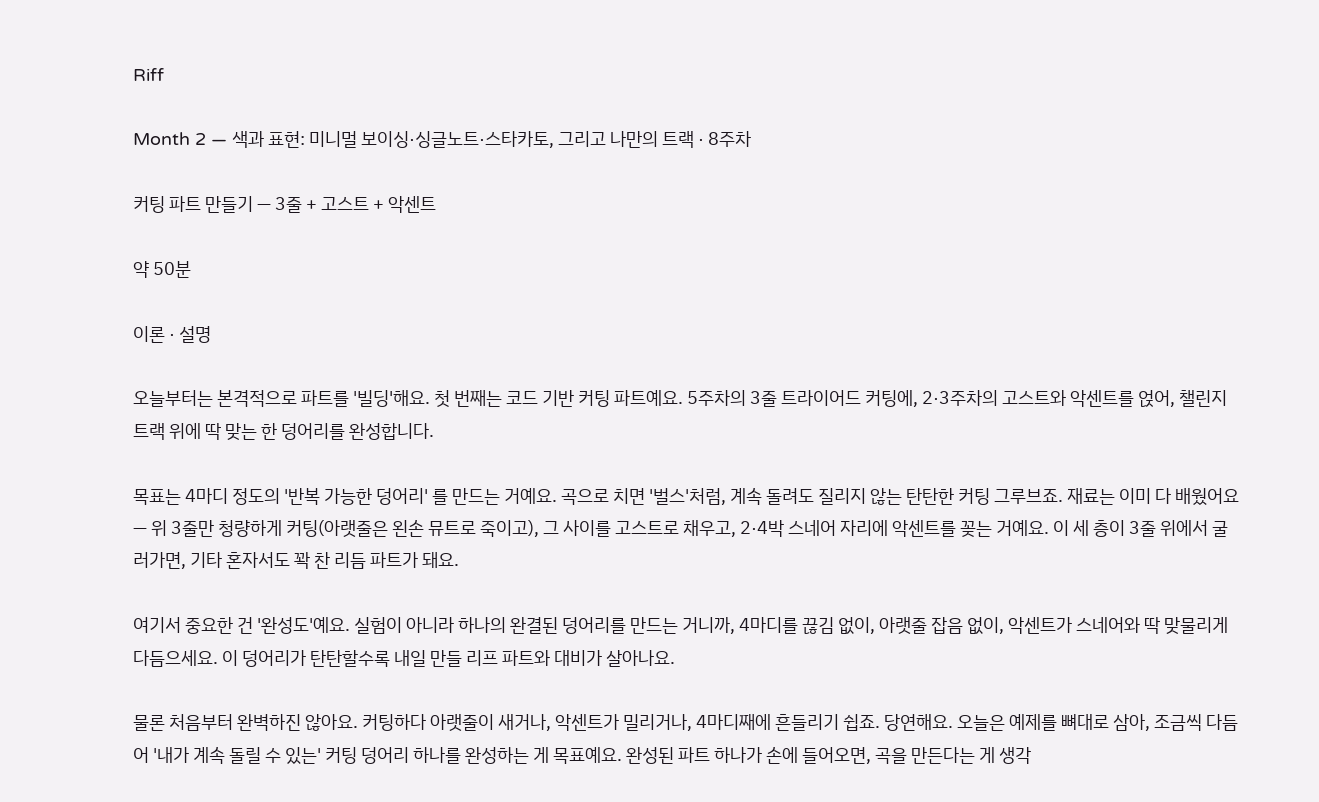Riff

Month 2 — 색과 표현: 미니멀 보이싱·싱글노트·스타카토, 그리고 나만의 트랙 · 8주차

커팅 파트 만들기 — 3줄 + 고스트 + 악센트

약 50분

이론 · 설명

오늘부터는 본격적으로 파트를 '빌딩'해요. 첫 번째는 코드 기반 커팅 파트예요. 5주차의 3줄 트라이어드 커팅에, 2·3주차의 고스트와 악센트를 얹어, 챌린지 트랙 위에 딱 맞는 한 덩어리를 완성합니다.

목표는 4마디 정도의 '반복 가능한 덩어리' 를 만드는 거예요. 곡으로 치면 '벌스'처럼, 계속 돌려도 질리지 않는 탄탄한 커팅 그루브죠. 재료는 이미 다 배웠어요 — 위 3줄만 청량하게 커팅(아랫줄은 왼손 뮤트로 죽이고), 그 사이를 고스트로 채우고, 2·4박 스네어 자리에 악센트를 꽂는 거예요. 이 세 층이 3줄 위에서 굴러가면, 기타 혼자서도 꽉 찬 리듬 파트가 돼요.

여기서 중요한 건 '완성도'예요. 실험이 아니라 하나의 완결된 덩어리를 만드는 거니까, 4마디를 끊김 없이, 아랫줄 잡음 없이, 악센트가 스네어와 딱 맞물리게 다듬으세요. 이 덩어리가 탄탄할수록 내일 만들 리프 파트와 대비가 살아나요.

물론 처음부터 완벽하진 않아요. 커팅하다 아랫줄이 새거나, 악센트가 밀리거나, 4마디째에 흔들리기 쉽죠. 당연해요. 오늘은 예제를 뼈대로 삼아, 조금씩 다듬어 '내가 계속 돌릴 수 있는' 커팅 덩어리 하나를 완성하는 게 목표예요. 완성된 파트 하나가 손에 들어오면, 곡을 만든다는 게 생각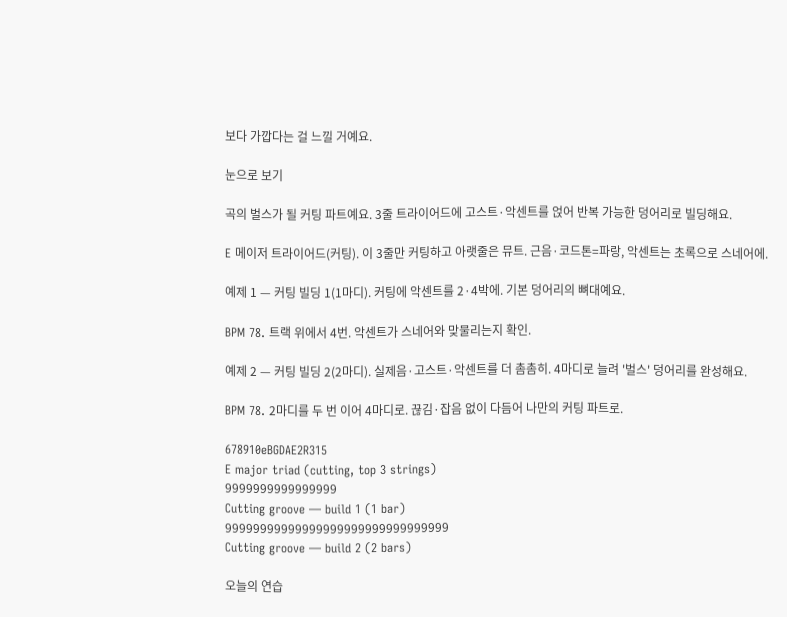보다 가깝다는 걸 느낄 거예요.

눈으로 보기

곡의 벌스가 될 커팅 파트예요. 3줄 트라이어드에 고스트·악센트를 얹어 반복 가능한 덩어리로 빌딩해요.

E 메이저 트라이어드(커팅). 이 3줄만 커팅하고 아랫줄은 뮤트. 근음·코드톤=파랑, 악센트는 초록으로 스네어에.

예제 1 — 커팅 빌딩 1(1마디). 커팅에 악센트를 2·4박에. 기본 덩어리의 뼈대예요.

BPM 78. 트랙 위에서 4번. 악센트가 스네어와 맞물리는지 확인.

예제 2 — 커팅 빌딩 2(2마디). 실제음·고스트·악센트를 더 촘촘히. 4마디로 늘려 '벌스' 덩어리를 완성해요.

BPM 78. 2마디를 두 번 이어 4마디로. 끊김·잡음 없이 다듬어 나만의 커팅 파트로.

678910eBGDAE2R315
E major triad (cutting, top 3 strings)
9999999999999999
Cutting groove — build 1 (1 bar)
99999999999999999999999999999999
Cutting groove — build 2 (2 bars)

오늘의 연습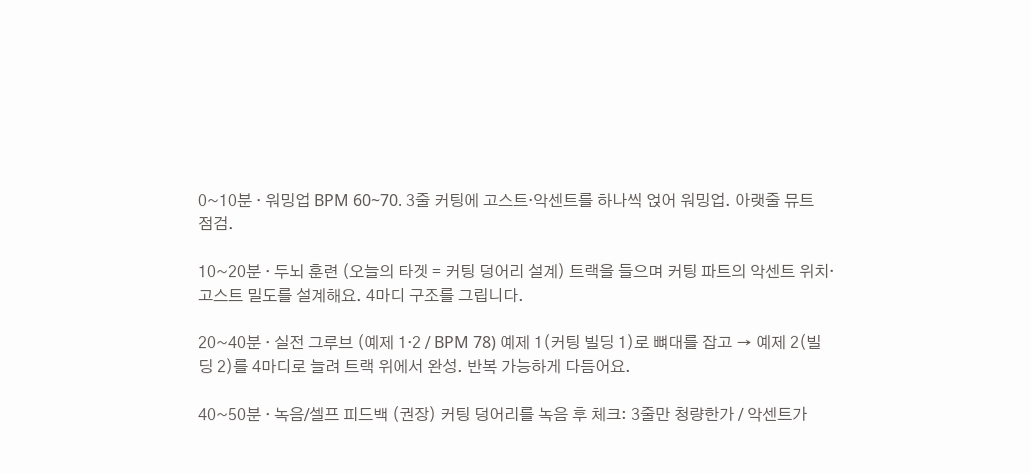0~10분 · 워밍업 BPM 60~70. 3줄 커팅에 고스트·악센트를 하나씩 얹어 워밍업. 아랫줄 뮤트 점검.

10~20분 · 두뇌 훈련 (오늘의 타겟 = 커팅 덩어리 설계) 트랙을 들으며 커팅 파트의 악센트 위치·고스트 밀도를 설계해요. 4마디 구조를 그립니다.

20~40분 · 실전 그루브 (예제 1·2 / BPM 78) 예제 1(커팅 빌딩 1)로 뼈대를 잡고 → 예제 2(빌딩 2)를 4마디로 늘려 트랙 위에서 완성. 반복 가능하게 다듬어요.

40~50분 · 녹음/셀프 피드백 (권장) 커팅 덩어리를 녹음 후 체크: 3줄만 청량한가 / 악센트가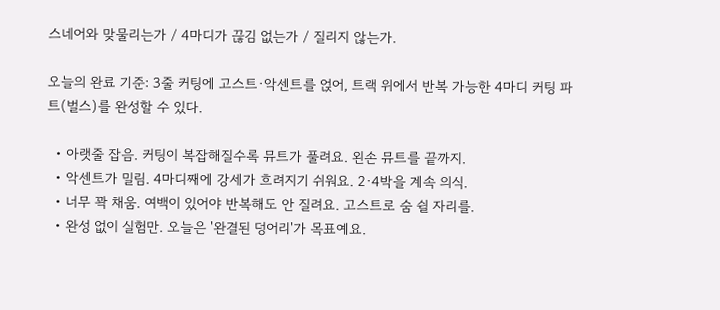스네어와 맞물리는가 / 4마디가 끊김 없는가 / 질리지 않는가.

오늘의 완료 기준: 3줄 커팅에 고스트·악센트를 얹어, 트랙 위에서 반복 가능한 4마디 커팅 파트(벌스)를 완성할 수 있다.

  • 아랫줄 잡음. 커팅이 복잡해질수록 뮤트가 풀려요. 왼손 뮤트를 끝까지.
  • 악센트가 밀림. 4마디째에 강세가 흐려지기 쉬워요. 2·4박을 계속 의식.
  • 너무 꽉 채움. 여백이 있어야 반복해도 안 질려요. 고스트로 숨 쉴 자리를.
  • 완성 없이 실험만. 오늘은 '완결된 덩어리'가 목표예요.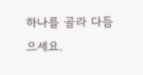하나를 골라 다듬으세요.